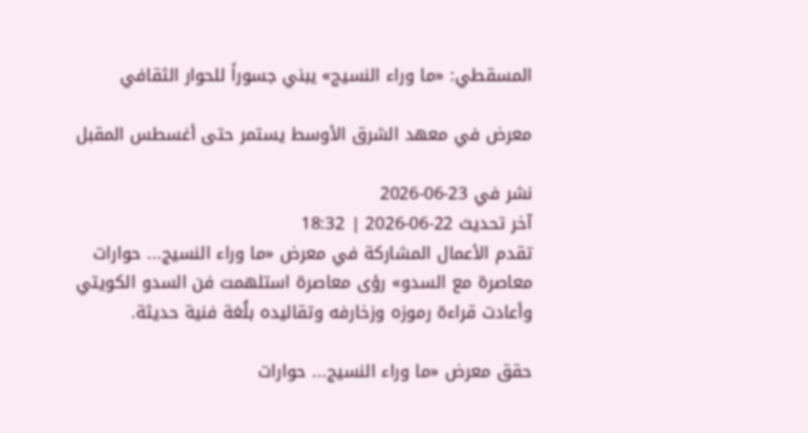المسقطي: «ما وراء النسيج» يبني جسوراً للحوار الثقافي

معرض في معهد الشرق الأوسط يستمر حتى أغسطس المقبل

نشر في 23-06-2026
آخر تحديث 22-06-2026 | 18:32
تقدم الأعمال المشاركة في معرض «ما وراء النسيج... حوارات معاصرة مع السدو» رؤى معاصرة استلهمت فن السدو الكويتي وأعادت قراءة رموزه وزخارفه وتقاليده بلُغة فنية حديثة.

حقق معرض «ما وراء النسيج... حوارات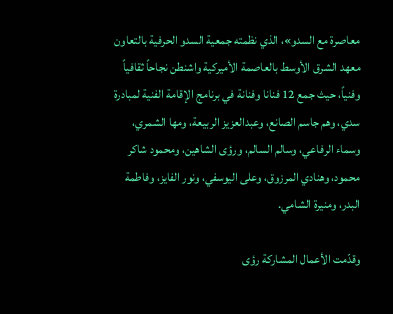معاصرة مع السدو»، الذي نظمته جمعية السدو الحرفية بالتعاون معهد الشرق الأوسط بالعاصمة الأميركية واشنطن نجاحاً ثقافياً وفنياً، حيث جمع 12 فنانا وفنانة في برنامج الإقامة الفنية لمبادرة سدي، وهم جاسم الصانع، وعبدالعزيز الربيعة، ومها الشمري، وسماء الرفاعي، وسالم السالم، ورؤى الشاهين، ومحمود شاكر محمود، وهنادي المرزوق، وعلى اليوسفي، ونور الفايز، وفاطمة البدر، ومنيرة الشامي.

وقدّمت الأعمال المشاركة رؤى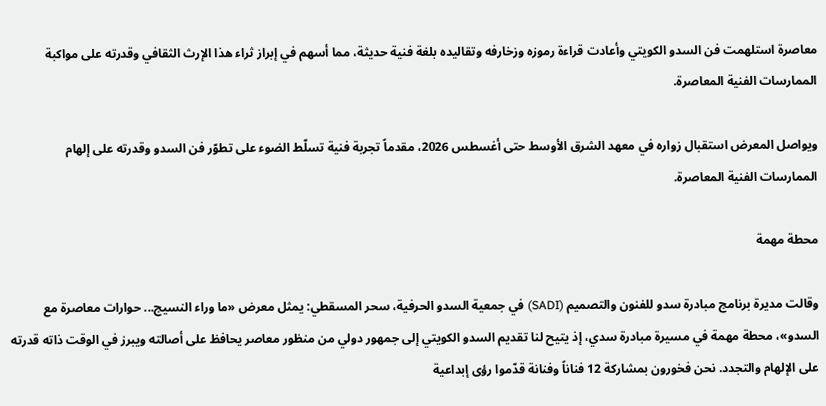معاصرة استلهمت فن السدو الكويتي وأعادت قراءة رموزه وزخارفه وتقاليده بلغة فنية حديثة، مما أسهم في إبراز ثراء هذا الإرث الثقافي وقدرته على مواكبة الممارسات الفنية المعاصرة.

ويواصل المعرض استقبال زواره في معهد الشرق الأوسط حتى أغسطس 2026، مقدماً تجربة فنية تسلّط الضوء على تطوّر فن السدو وقدرته على إلهام الممارسات الفنية المعاصرة.

محطة مهمة

وقالت مديرة برنامج مبادرة سدو للفنون والتصميم (SADI) في جمعية السدو الحرفية، سحر المسقطي: يمثل معرض «ما وراء النسيج... حوارات معاصرة مع السدو»، محطة مهمة في مسيرة مبادرة سدي، إذ يتيح لنا تقديم السدو الكويتي إلى جمهور دولي من منظور معاصر يحافظ على أصالته ويبرز في الوقت ذاته قدرته على الإلهام والتجدد. نحن فخورون بمشاركة 12 فناناً وفنانة قدّموا رؤى إبداعية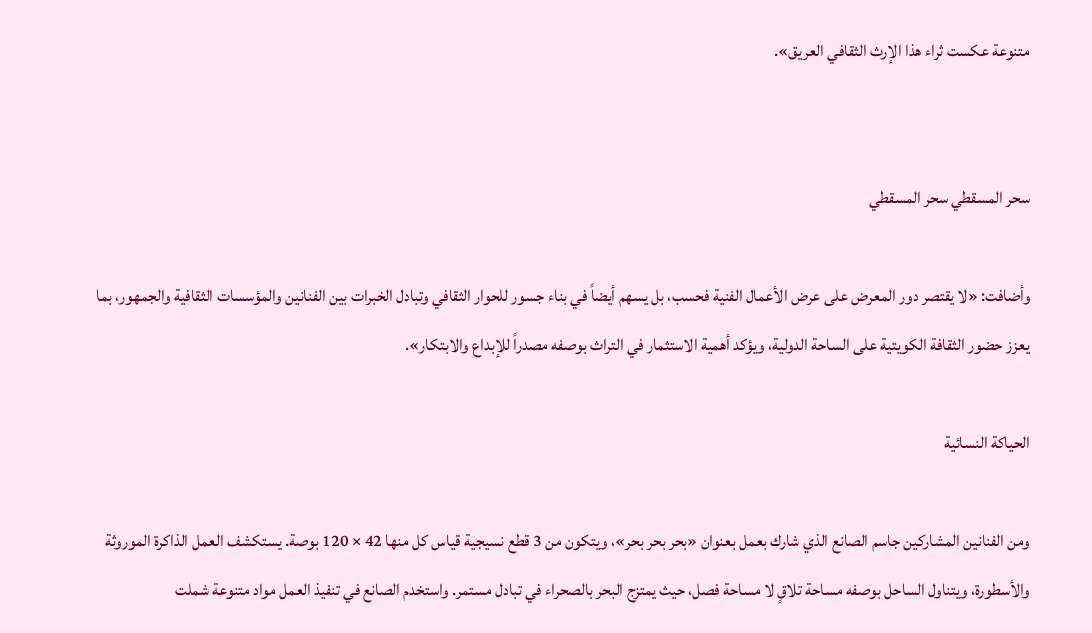متنوعة عكست ثراء هذا الإرث الثقافي العريق».


سحر المسقطي سحر المسقطي

وأضافت: «لا يقتصر دور المعرض على عرض الأعمال الفنية فحسب، بل يسهم أيضاً في بناء جسور للحوار الثقافي وتبادل الخبرات بين الفنانين والمؤسسات الثقافية والجمهور، بما يعزز حضور الثقافة الكويتية على الساحة الدولية، ويؤكد أهمية الاستثمار في التراث بوصفه مصدراً للإبداع والابتكار».

الحياكة النسائية

ومن الفنانين المشاركين جاسم الصانع الذي شارك بعمل بعنوان «بحر بحر بحر»، ويتكون من 3 قطع نسيجية قياس كل منها 42 × 120 بوصة. يستكشف العمل الذاكرة الموروثة والأسطورة، ويتناول الساحل بوصفه مساحة تلاقٍ لا مساحة فصل، حيث يمتزج البحر بالصحراء في تبادل مستمر. واستخدم الصانع في تنفيذ العمل مواد متنوعة شملت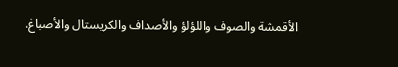الأقمشة والصوف واللؤلؤ والأصداف والكريستال والأصباغ.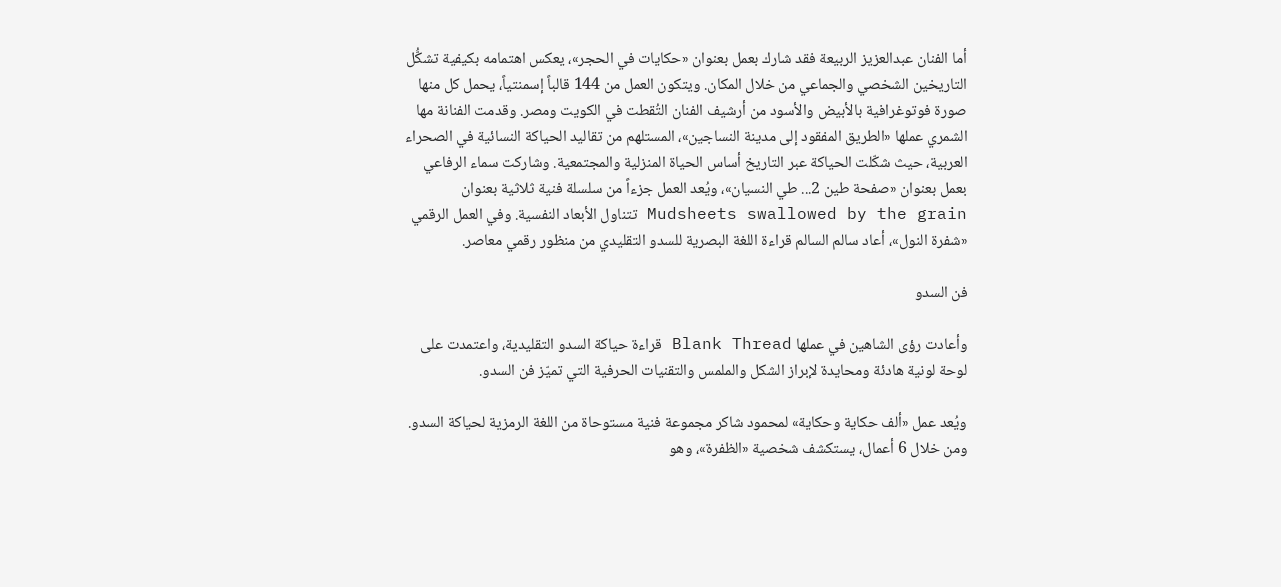أما الفنان عبدالعزيز الربيعة فقد شارك بعمل بعنوان «حكايات في الحجر»، يعكس اهتمامه بكيفية تشكُّل التاريخين الشخصي والجماعي من خلال المكان. ويتكون العمل من 144 قالباً إسمنتياً، يحمل كل منها صورة فوتوغرافية بالأبيض والأسود من أرشيف الفنان التُقطت في الكويت ومصر. وقدمت الفنانة مها الشمري عملها «الطريق المفقود إلى مدينة النساجين»، المستلهم من تقاليد الحياكة النسائية في الصحراء العربية، حيث شكّلت الحياكة عبر التاريخ أساس الحياة المنزلية والمجتمعية. وشاركت سماء الرفاعي بعمل بعنوان «صفحة طين 2... طي النسيان»، ويُعد العمل جزءاً من سلسلة فنية ثلاثية بعنوان Mudsheets swallowed by the grain تتناول الأبعاد النفسية. وفي العمل الرقمي «شفرة النول»، أعاد سالم السالم قراءة اللغة البصرية للسدو التقليدي من منظور رقمي معاصر.

فن السدو

وأعادت رؤى الشاهين في عملها Blank Thread قراءة حياكة السدو التقليدية، واعتمدت على لوحة لونية هادئة ومحايدة لإبراز الشكل والملمس والتقنيات الحرفية التي تميّز فن السدو.

ويُعد عمل «ألف حكاية وحكاية» لمحمود شاكر مجموعة فنية مستوحاة من اللغة الرمزية لحياكة السدو. ومن خلال 6 أعمال، يستكشف شخصية «الظفرة»، وهو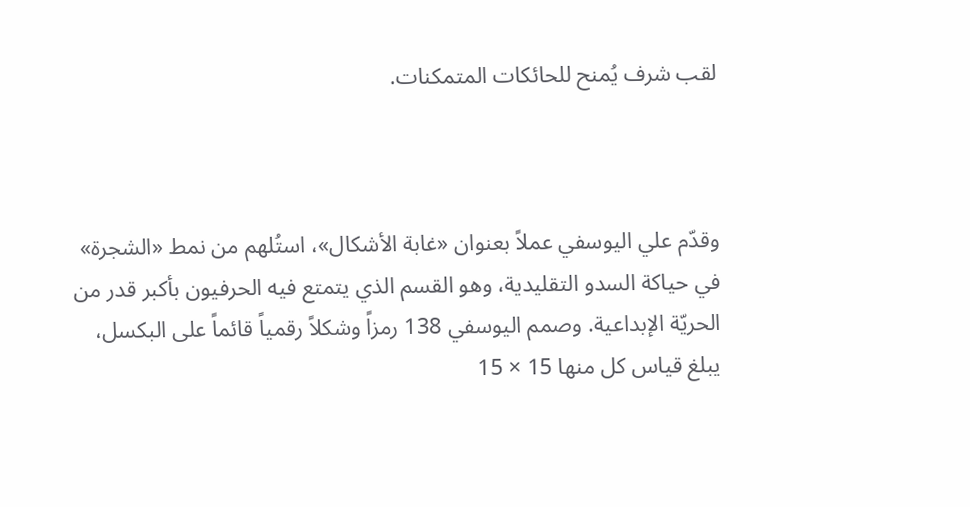لقب شرف يُمنح للحائكات المتمكنات.



وقدّم علي اليوسفي عملاً بعنوان «غابة الأشكال»، استُلهم من نمط «الشجرة» في حياكة السدو التقليدية، وهو القسم الذي يتمتع فيه الحرفيون بأكبر قدر من الحريّة الإبداعية. وصمم اليوسفي 138 رمزاً وشكلاً رقمياً قائماً على البكسل، يبلغ قياس كل منها 15 × 15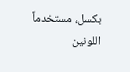بكسل، مستخدماً اللونين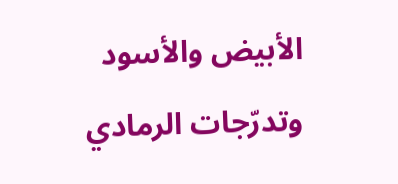الأبيض والأسود وتدرّجات الرمادي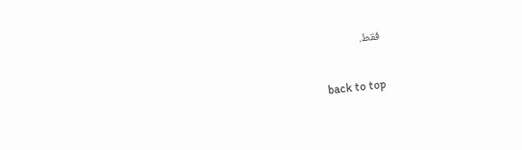فقط.

back to top